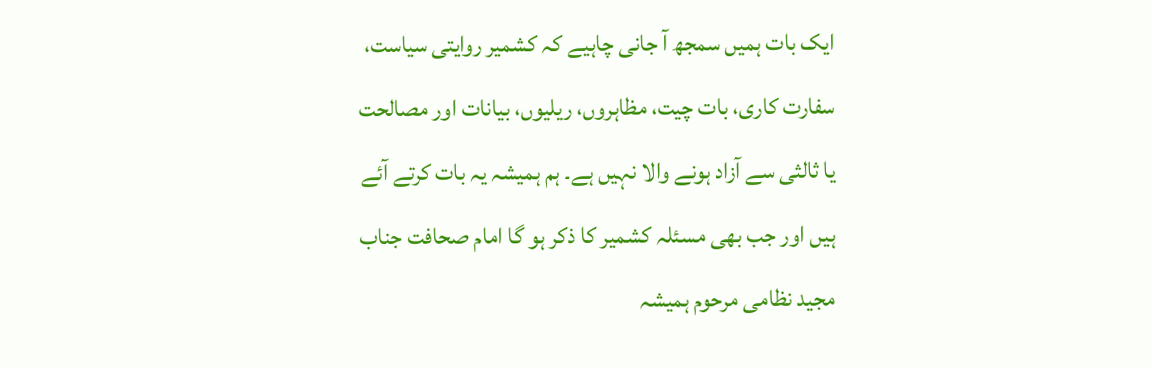ایک بات ہمیں سمجھ آ جانی چاہیے کہ کشمیر روایتی سیاست، سفارت کاری، بات چیت، مظاہروں، ریلیوں، بیانات اور مصالحت یا ثالثی سے آزاد ہونے والا نہیں ہے۔ ہم ہمیشہ یہ بات کرتے آئے ہیں اور جب بھی مسئلہ کشمیر کا ذکر ہو گا امام صحافت جناب مجید نظامی مرحوم ہمیشہ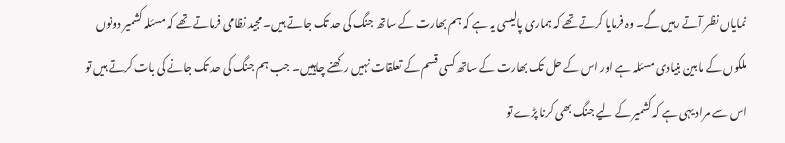نمایاں نظر آتے رہیں گے۔ وہ فرمایا کرتے تھے کہ ہماری پالیسی یہ ہے کہ ہم بھارت کے ساتھ جنگ کی حد تک جاتے ہیں۔ مجید نظامی فرماتے تھے کہ مسئلہ کشمیر دونوں ملکوں کے مابین بنیادی مسئلہ ہے اور اس کے حل تک بھارت کے ساتھ کسی قسم کے تعلقات نہیں رکھنے چاہییں۔ جب ہم جنگ کی حد تک جانے کی بات کرتے ہیں تو اس سے مراد یہی ہے کہ کشمیر کے لیے جنگ بھی کرنا پڑے تو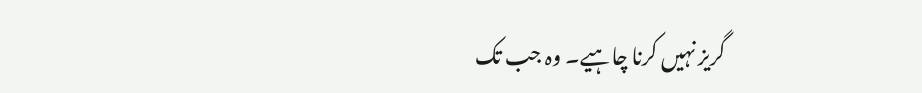گریز نہیں کرنا چاہیے۔ وہ جب تک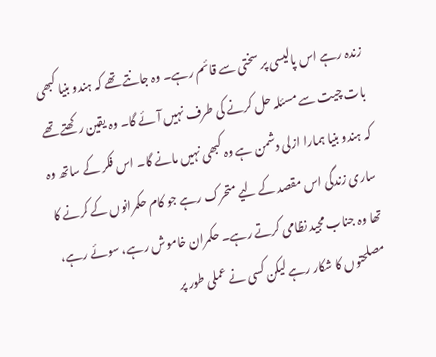زندہ رہے اس پالیسی پر سختی سے قائم رہے۔ وہ جانتے تھے کہ ہندو بنیا کبھی بات چیت سے مسئلہ حل کرنے کی طرف نہیں آئے گا۔ وہ یقین رکھتے تھے کہ ہندو بنیا ہمارا ازلی دشمن ہے وہ کبھی نہیں مانے گا۔ اس فکر کے ساتھ وہ ساری زندگی اس مقصد کے لیے متحرک رہے جو کام حکمرانوں کے کرنے کا تھا وہ جناب مجید نظامی کرتے رہے۔ حکمران خاموش رہے، سوئے رہے، مصلحتوں کا شکار رہے لیکن کسی نے عملی طور پر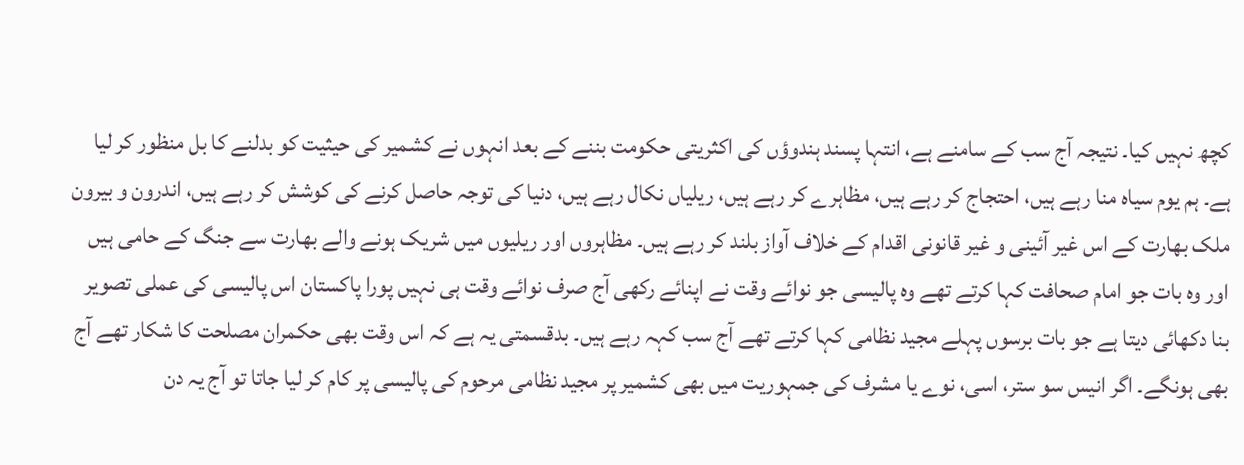کچھ نہیں کیا۔ نتیجہ آج سب کے سامنے ہے، انتہا پسند ہندوؤں کی اکثریتی حکومت بننے کے بعد انہوں نے کشمیر کی حیثیت کو بدلنے کا بل منظور کر لیا ہے۔ ہم یوم سیاہ منا رہے ہیں، احتجاج کر رہے ہیں، مظاہرے کر رہے ہیں، ریلیاں نکال رہے ہیں، دنیا کی توجہ حاصل کرنے کی کوشش کر رہے ہیں، اندرون و بیرون ملک بھارت کے اس غیر آئینی و غیر قانونی اقدام کے خلاف آواز بلند کر رہے ہیں۔ مظاہروں اور ریلیوں میں شریک ہونے والے بھارت سے جنگ کے حامی ہیں اور وہ بات جو امام صحافت کہا کرتے تھے وہ پالیسی جو نوائے وقت نے اپنائے رکھی آج صرف نوائے وقت ہی نہیں پورا پاکستان اس پالیسی کی عملی تصویر بنا دکھائی دیتا ہے جو بات برسوں پہلے مجید نظامی کہا کرتے تھے آج سب کہہ رہے ہیں۔ بدقسمتی یہ ہے کہ اس وقت بھی حکمران مصلحت کا شکار تھے آج بھی ہونگے۔ اگر انیس سو ستر، اسی، نوے یا مشرف کی جمہوریت میں بھی کشمیر پر مجید نظامی مرحوم کی پالیسی پر کام کر لیا جاتا تو آج یہ دن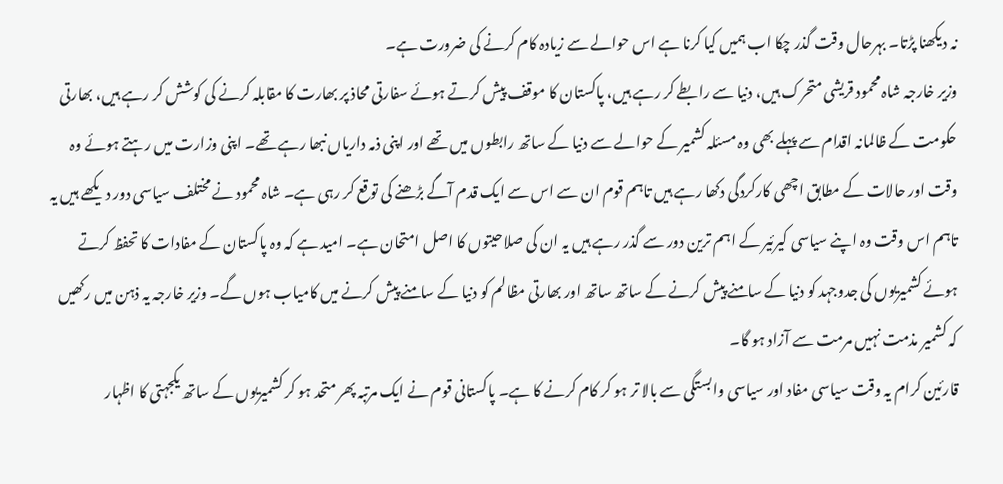نہ دیکھنا پڑتا۔ بہرحال وقت گذر چکا اب ہمیں کیا کرنا ہے اس حوالے سے زیادہ کام کرنے کی ضرورت ہے۔
وزیر خارجہ شاہ محمود قریشی متحرک ہیں، دنیا سے رابطے کر رہے ہیں، پاکستان کا موقف پیش کرتے ہوئے سفارتی محاذ پر بھارت کا مقابلہ کرنے کی کوشش کر رہے ہیں، بھارتی حکومت کے ظالمانہ اقدام سے پہلے بھی وہ مسئلہ کشمیر کے حوالے سے دنیا کے ساتھ رابطوں میں تھے اور اپنی ذمہ داریاں نبھا رہے تھے۔ اپنی وزارت میں رہتے ہوئے وہ وقت اور حالات کے مطابق اچھی کارکردگی دکھا رہے ہیں تاہم قوم ان سے اس سے ایک قدم آگے بڑھنے کی توقع کر رہی ہے۔ شاہ محمود نے مختلف سیاسی دور دیکھے ہیں یہ تاہم اس وقت وہ اپنے سیاسی کیرئیر کے اہم ترین دور سے گذر رہے ہیں یہ ان کی صلاحیتوں کا اصل امتحان ہے۔ امید ہے کہ وہ پاکستان کے مفادات کا تحفظ کرتے ہوئے کشمیریوں کی جدوجہد کو دنیا کے سامنے پیش کرنے کے ساتھ ساتھ اور بھارتی مظالم کو دنیا کے سامنے پیش کرنے میں کامیاب ہوں گے۔ وزیر خارجہ یہ ذہن میں رکھیں کہ کشمیر مذمت نہیں مرمت سے آزاد ہو گا۔
قارئین کرام یہ وقت سیاسی مفاد اور سیاسی وابستگی سے بالا تر ہو کر کام کرنے کا ہے۔ پاکستانی قوم نے ایک مرتبہ پھر متحد ہو کر کشمیریوں کے ساتھ یکجہتی کا اظہار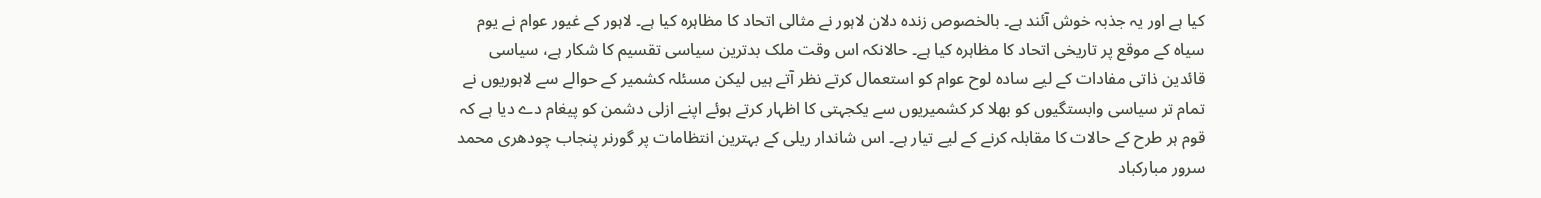کیا ہے اور یہ جذبہ خوش آئند ہے۔ بالخصوص زندہ دلان لاہور نے مثالی اتحاد کا مظاہرہ کیا ہے۔ لاہور کے غیور عوام نے یوم سیاہ کے موقع پر تاریخی اتحاد کا مظاہرہ کیا ہے۔ حالانکہ اس وقت ملک بدترین سیاسی تقسیم کا شکار ہے، سیاسی قائدین ذاتی مفادات کے لیے سادہ لوح عوام کو استعمال کرتے نظر آتے ہیں لیکن مسئلہ کشمیر کے حوالے سے لاہوریوں نے تمام تر سیاسی وابستگیوں کو بھلا کر کشمیریوں سے یکجہتی کا اظہار کرتے ہوئے اپنے ازلی دشمن کو پیغام دے دیا ہے کہ قوم ہر طرح کے حالات کا مقابلہ کرنے کے لیے تیار ہے۔ اس شاندار ریلی کے بہترین انتظامات پر گورنر پنجاب چودھری محمد سرور مبارکباد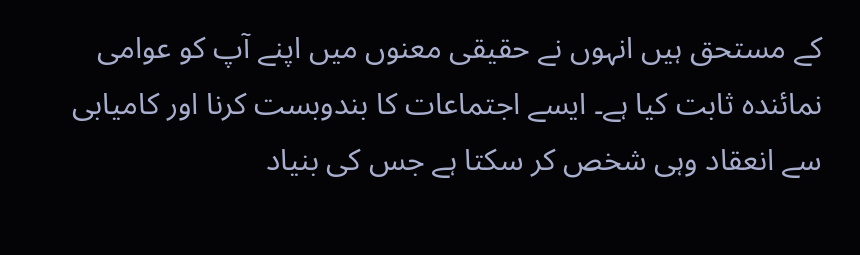کے مستحق ہیں انہوں نے حقیقی معنوں میں اپنے آپ کو عوامی نمائندہ ثابت کیا ہے۔ ایسے اجتماعات کا بندوبست کرنا اور کامیابی سے انعقاد وہی شخص کر سکتا ہے جس کی بنیاد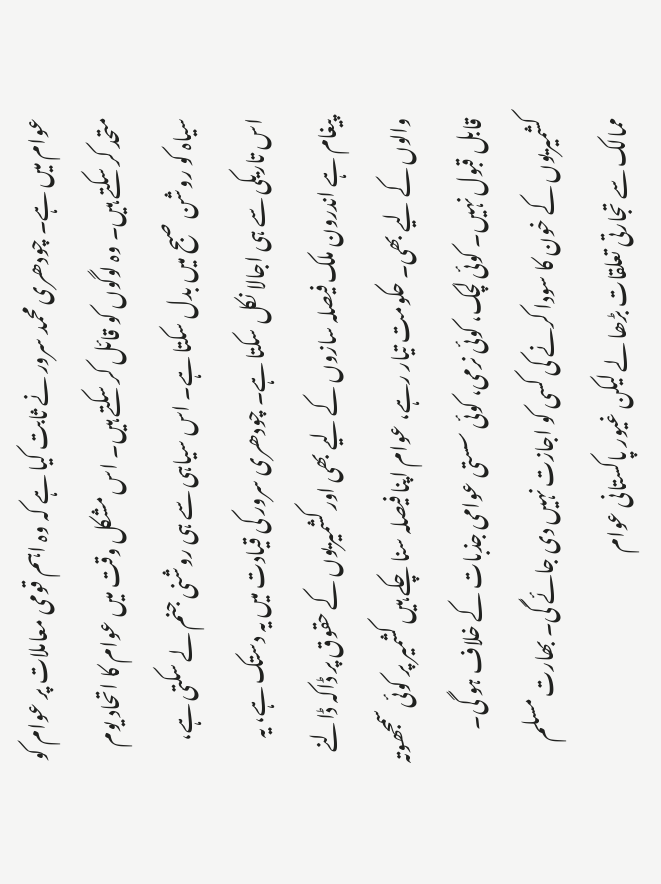عوام میں ہے۔ چودھری محمد سرور نے ثابت کیا ہے کہ وہ اہم قومی معاملات پر عوام کو متحد کر سکتے ہیں۔ وہ لوگوں کو قائل کر سکتے ہیں۔ اس مشکل وقت میں عوام کا اتحاد یوم سیاہ کو روشن صبح میں بدل سکتا ہے۔ اس سیاہی سے ہی روشنی جنم لے سکتی ہے، اس تاریکی سے ہی اجالا نکل سکتا ہے۔ چودھری سرور کی قیادت میں یہ دستک ہے، یہ پیغام ہے اندرون ملک فیصلہ سازوں کے لیے بھی اور کشمیریوں کے حقوق پر ڈاکہ ڈالنے والوں کے لیے بھی۔ حکومت تیار رہے، عوام اپنا فیصلہ سنا چکے ہیں کشمیر پر کوئی سمجھوتہ قابل قبول نہیں۔ کوئی لچک، کوئی نرمی، کوئی سستی عوامی جذبات کے خلاف ہو گی۔ کشمیریوں کے خون کا سودا کرنے کی کسی کو اجازت نہیں دی جائے گی۔ بھارت مسلم ممالک سے تجارتی تعلقات بڑھا لے لیکن غیور پاکستانی عوام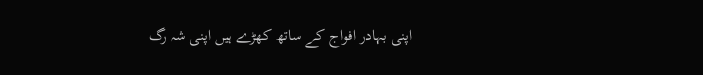اپنی بہادر افواج کے ساتھ کھڑے ہیں اپنی شہ رگ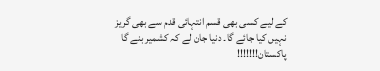کے لیے کسی بھی قسم انتہائی قدم سے بھی گریز نہیں کیا جائے گا۔ دنیا جان لے کہ کشمیر بنے گا پاکستان!!!!!!!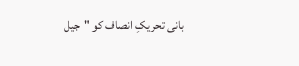بانی تحریکِ انصاف کو "جیل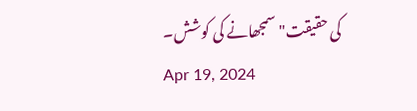کی حقیقت" سمجھانے کی کوشش۔
Apr 19, 2024